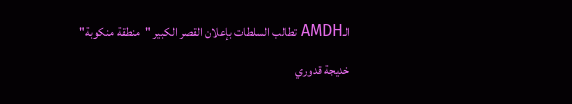الـAMDH تطالب السلطات بإعلان القصر الكبير "منطقة منكوبة"

خديجة قدوري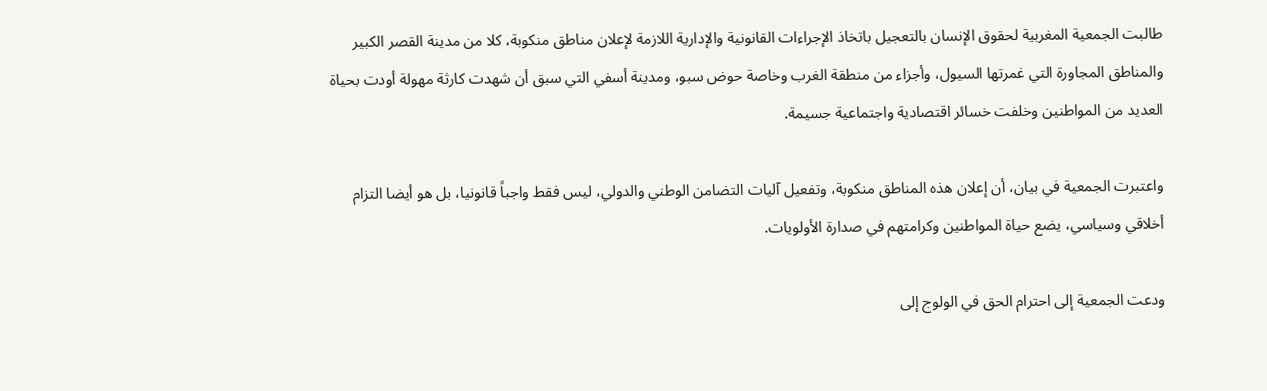طالبت الجمعية المغربية لحقوق الإنسان بالتعجيل باتخاذ الإجراءات القانونية والإدارية اللازمة لإعلان مناطق منكوبة، كلا من مدينة القصر الكبير والمناطق المجاورة التي غمرتها السيول، وأجزاء من منطقة الغرب وخاصة حوض سبو، ومدينة أسفي التي سبق أن شهدت كارثة مهولة أودت بحياة العديد من المواطنين وخلفت خسائر اقتصادية واجتماعية جسيمة.

واعتبرت الجمعية في بيان، أن إعلان هذه المناطق منكوبة، وتفعيل آليات التضامن الوطني والدولي، ليس فقط واجباً قانونيا، بل هو أيضا التزام أخلاقي وسياسي، يضع حياة المواطنين وكرامتهم في صدارة الأولويات.

ودعت الجمعية إلى احترام الحق في الولوج إلى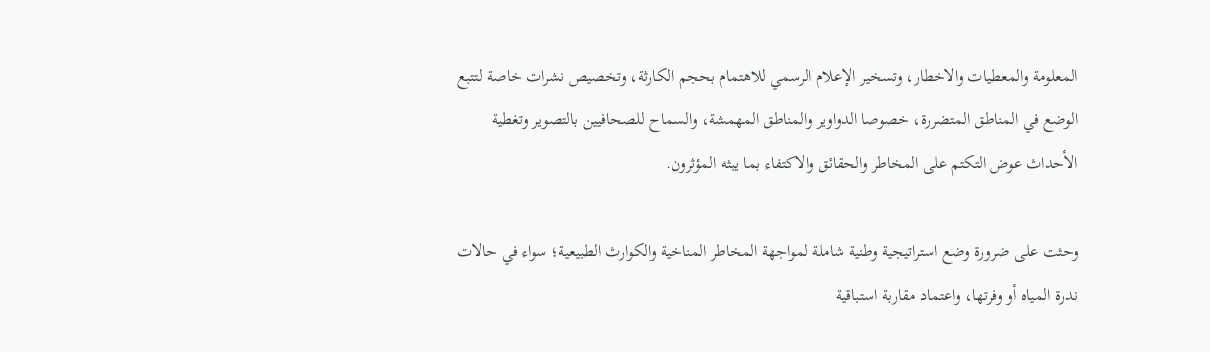المعلومة والمعطيات والاخطار، وتسخير الإعلام الرسمي للاهتمام بحجم الكارثة، وتخصيص نشرات خاصة لتتبع الوضع في المناطق المتضررة، خصوصا الدواوير والمناطق المهمشة، والسماح للصحافيين بالتصوير وتغطية الأحداث عوض التكتم على المخاطر والحقائق والاكتفاء بما يبثه المؤثرون.

وحثت على ضرورة وضع استراتيجية وطنية شاملة لمواجهة المخاطر المناخية والكوارث الطبيعية؛ سواء في حالات ندرة المياه أو وفرتها، واعتماد مقاربة استباقية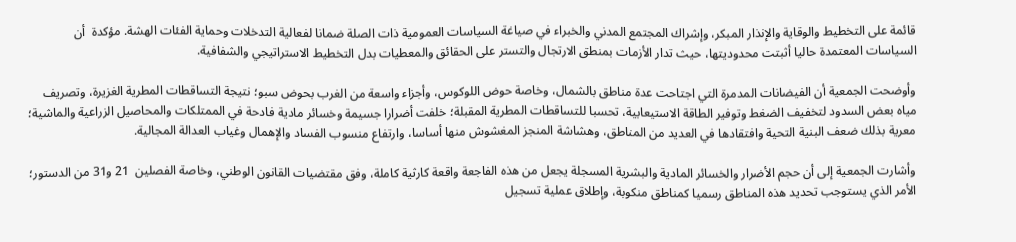قائمة على التخطيط والوقاية والإنذار المبكر، وإشراك المجتمع المدني والخبراء في صياغة السياسات العمومية ذات الصلة ضمانا لفعالية التدخلات وحماية الفئات الهشة. مؤكدة  أن السياسات المعتمدة حاليا أثبتت محدوديتها، حيث تدار الأزمات بمنطق الارتجال والتستر على الحقائق والمعطيات بدل التخطيط الاستراتيجي والشفافية.

وأوضحت الجمعية أن الفيضانات المدمرة التي اجتاحت عدة مناطق بالشمال، وخاصة حوض اللوكوس، وأجزاء واسعة من الغرب بحوض سبو؛ نتيجة التساقطات المطرية الغزيرة، وتصريف مياه بعض السدود لتخفيف الضغط وتوفير الطاقة الاستيعابية، تحسبا للتساقطات المطرية المقبلة؛ خلفت أضرارا جسيمة وخسائر مادية فادحة في الممتلكات والمحاصيل الزراعية والماشية؛ معرية بذلك ضعف البنية التحية وافتقادها في العديد من المناطق، وهشاشة المنجز المغشوش منها أساسا، وارتفاع منسوب الفساد والإهمال وغياب العدالة المجالية.

وأشارت الجمعية إلى أن حجم الأضرار والخسائر المادية والبشرية المسجلة يجعل من هذه الفاجعة واقعة كارثية كاملة، وفق مقتضيات القانون الوطني، وخاصة الفصلين  21 و31 من الدستور؛ الأمر الذي يستوجب تحديد هذه المناطق رسميا كمناطق منكوبة، وإطلاق عملية تسجيل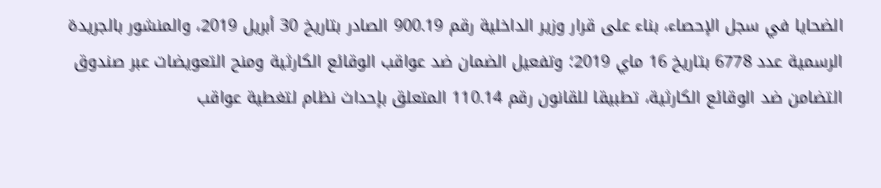الضحايا في سجل الإحصاء، بناء على قرار وزير الداخلية رقم 900.19 الصادر بتاريخ 30 أبريل 2019، والمنشور بالجريدة الرسمية عدد 6778 بتاريخ 16 ماي 2019؛ وتفعيل الضمان ضد عواقب الوقائع الكارثية ومنح التعويضات عبر صندوق التضامن ضد الوقائع الكارثية، تطبيقا للقانون رقم 110.14 المتعلق بإحداث نظام لتغطية عواقب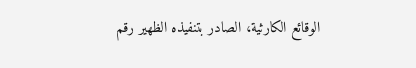الوقائع الكارثية، الصادر بتنفيذه الظهير رقم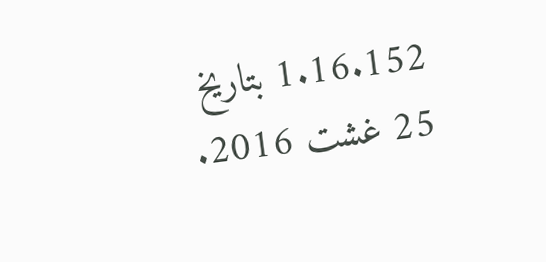1.16.152 بتاريخ 25 غشت 2016.